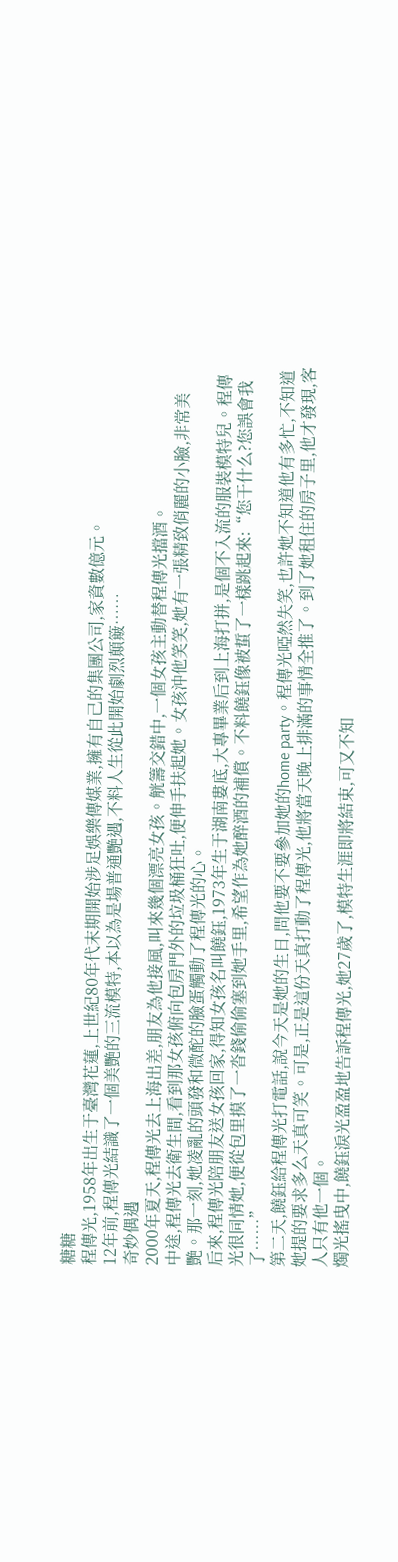糖糖
程傳光,1958年出生于臺灣花蓮,上世紀80年代末期開始涉足娛樂傳媒業,擁有自己的集團公司,家資數億元。
12年前,程傳光結識了一個美艷的三流模特,本以為是場普通艷遇,不料人生從此開始劇烈顛簸……
奇妙偶遇
2000年夏天,程傳光去上海出差,朋友為他接風,叫來幾個漂亮女孩。觥籌交錯中,一個女孩主動替程傳光擋酒。
中途,程傳光去衛生間,看到那女孩俯向包房門外的垃圾桶狂吐,便伸手扶起她。女孩沖他笑笑,她有一張精致俏麗的小臉,非常美艷。那一刻,她凌亂的頭發和微酡的臉蛋觸動了程傳光的心。
后來,程傳光陪朋友送女孩回家,得知女孩名叫饒鈺,1973年生于湖南婁底,大專畢業后到上海打拼,是個不入流的服裝模特兒。程傳光很同情她,便從包里摸了一沓錢偷偷塞到她手里,希望作為她醉酒的補償。不料饒鈺像被蜇了一樣跳起來:“您干什么?您誤會我了……”
第二天,饒鈺給程傳光打電話,說今天是她的生日,問他要不要參加她的home party。程傳光啞然失笑,也許她不知道他有多忙,不知道她提的要求多么天真可笑。可是,正是這份天真打動了程傳光,他將當天晚上排滿的事情全推了。到了她租住的房子里,他才發現,客人只有他一個。
燭光搖曳中,饒鈺淚光盈盈地告訴程傳光,她27歲了,模特生涯即將結束,可又不知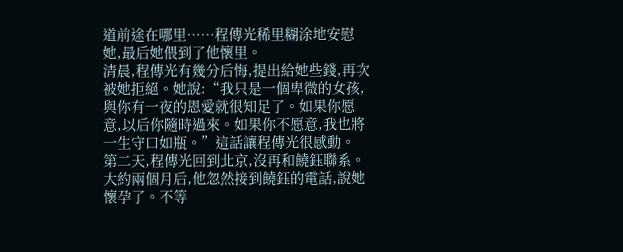道前途在哪里……程傳光稀里糊涂地安慰她,最后她偎到了他懷里。
清晨,程傳光有幾分后悔,提出給她些錢,再次被她拒絕。她說:“我只是一個卑微的女孩,與你有一夜的恩愛就很知足了。如果你愿意,以后你隨時過來。如果你不愿意,我也將一生守口如瓶。”這話讓程傳光很感動。
第二天,程傳光回到北京,沒再和饒鈺聯系。大約兩個月后,他忽然接到饒鈺的電話,說她懷孕了。不等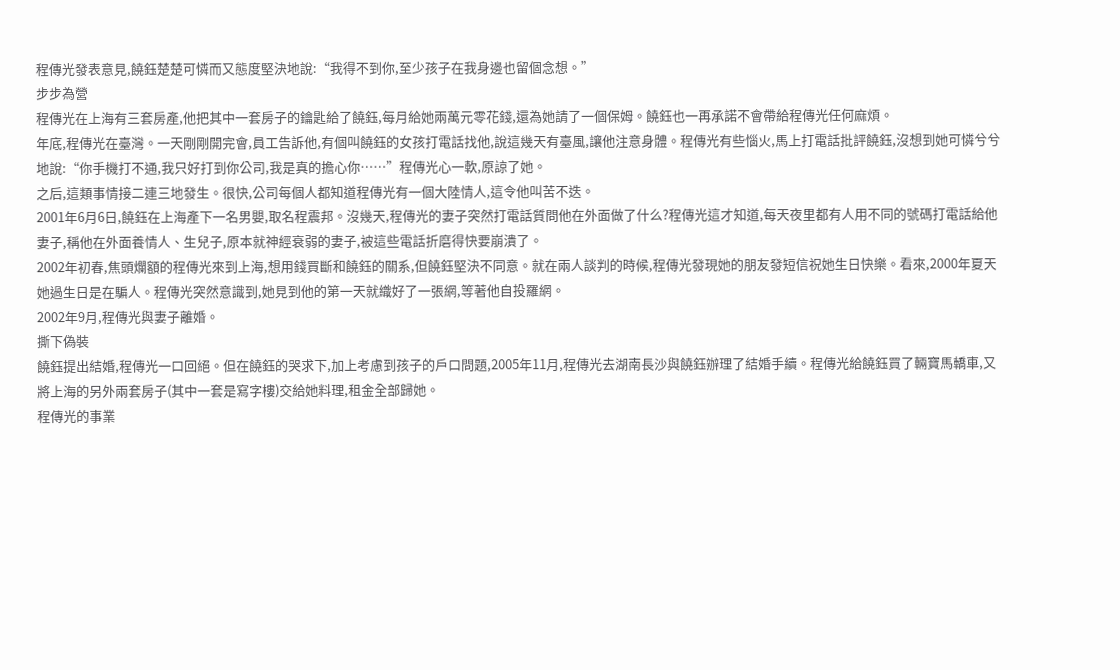程傳光發表意見,饒鈺楚楚可憐而又態度堅決地說:“我得不到你,至少孩子在我身邊也留個念想。”
步步為營
程傳光在上海有三套房產,他把其中一套房子的鑰匙給了饒鈺,每月給她兩萬元零花錢,還為她請了一個保姆。饒鈺也一再承諾不會帶給程傳光任何麻煩。
年底,程傳光在臺灣。一天剛剛開完會,員工告訴他,有個叫饒鈺的女孩打電話找他,說這幾天有臺風,讓他注意身體。程傳光有些惱火,馬上打電話批評饒鈺,沒想到她可憐兮兮地說:“你手機打不通,我只好打到你公司,我是真的擔心你……”程傳光心一軟,原諒了她。
之后,這類事情接二連三地發生。很快,公司每個人都知道程傳光有一個大陸情人,這令他叫苦不迭。
2001年6月6日,饒鈺在上海產下一名男嬰,取名程震邦。沒幾天,程傳光的妻子突然打電話質問他在外面做了什么?程傳光這才知道,每天夜里都有人用不同的號碼打電話給他妻子,稱他在外面養情人、生兒子,原本就神經衰弱的妻子,被這些電話折磨得快要崩潰了。
2002年初春,焦頭爛額的程傳光來到上海,想用錢買斷和饒鈺的關系,但饒鈺堅決不同意。就在兩人談判的時候,程傳光發現她的朋友發短信祝她生日快樂。看來,2000年夏天她過生日是在騙人。程傳光突然意識到,她見到他的第一天就織好了一張網,等著他自投羅網。
2002年9月,程傳光與妻子離婚。
撕下偽裝
饒鈺提出結婚,程傳光一口回絕。但在饒鈺的哭求下,加上考慮到孩子的戶口問題,2005年11月,程傳光去湖南長沙與饒鈺辦理了結婚手續。程傳光給饒鈺買了輛寶馬轎車,又將上海的另外兩套房子(其中一套是寫字樓)交給她料理,租金全部歸她。
程傳光的事業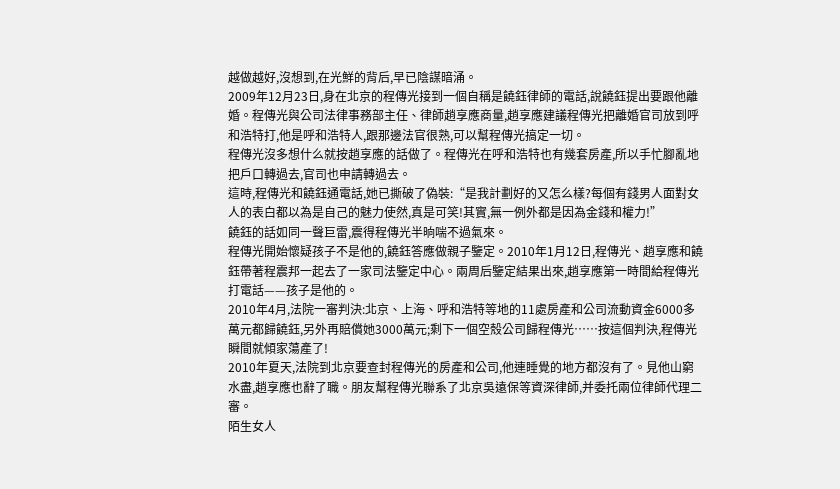越做越好,沒想到,在光鮮的背后,早已陰謀暗涌。
2009年12月23日,身在北京的程傳光接到一個自稱是饒鈺律師的電話,說饒鈺提出要跟他離婚。程傳光與公司法律事務部主任、律師趙享應商量,趙享應建議程傳光把離婚官司放到呼和浩特打,他是呼和浩特人,跟那邊法官很熟,可以幫程傳光搞定一切。
程傳光沒多想什么就按趙享應的話做了。程傳光在呼和浩特也有幾套房產,所以手忙腳亂地把戶口轉過去,官司也申請轉過去。
這時,程傳光和饒鈺通電話,她已撕破了偽裝:“是我計劃好的又怎么樣?每個有錢男人面對女人的表白都以為是自己的魅力使然,真是可笑!其實,無一例外都是因為金錢和權力!”
饒鈺的話如同一聲巨雷,震得程傳光半晌喘不過氣來。
程傳光開始懷疑孩子不是他的,饒鈺答應做親子鑒定。2010年1月12日,程傳光、趙享應和饒鈺帶著程震邦一起去了一家司法鑒定中心。兩周后鑒定結果出來,趙享應第一時間給程傳光打電話——孩子是他的。
2010年4月,法院一審判決:北京、上海、呼和浩特等地的11處房產和公司流動資金6000多萬元都歸饒鈺,另外再賠償她3000萬元;剩下一個空殼公司歸程傳光……按這個判決,程傳光瞬間就傾家蕩產了!
2010年夏天,法院到北京要查封程傳光的房產和公司,他連睡覺的地方都沒有了。見他山窮水盡,趙享應也辭了職。朋友幫程傳光聯系了北京吳遠保等資深律師,并委托兩位律師代理二審。
陌生女人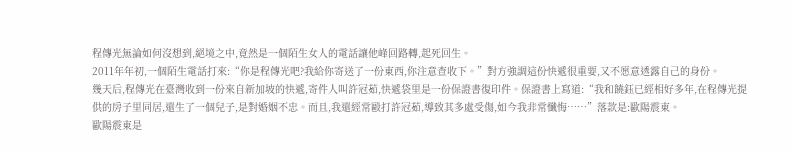程傳光無論如何沒想到,絕境之中,竟然是一個陌生女人的電話讓他峰回路轉,起死回生。
2011年年初,一個陌生電話打來:“你是程傳光吧?我給你寄送了一份東西,你注意查收下。”對方強調這份快遞很重要,又不愿意透露自己的身份。
幾天后,程傳光在臺灣收到一份來自新加坡的快遞,寄件人叫許冠茹,快遞袋里是一份保證書復印件。保證書上寫道:“我和饒鈺已經相好多年,在程傳光提供的房子里同居,還生了一個兒子,是對婚姻不忠。而且,我還經常毆打許冠茹,導致其多處受傷,如今我非常懺悔……”落款是:歐陽震東。
歐陽震東是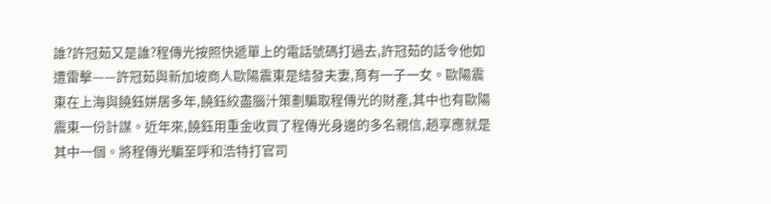誰?許冠茹又是誰?程傳光按照快遞單上的電話號碼打過去,許冠茹的話令他如遭雷擊——許冠茹與新加坡商人歐陽震東是結發夫妻,育有一子一女。歐陽震東在上海與饒鈺姘居多年,饒鈺絞盡腦汁策劃騙取程傳光的財產,其中也有歐陽震東一份計謀。近年來,饒鈺用重金收買了程傳光身邊的多名親信,趙享應就是其中一個。將程傳光騙至呼和浩特打官司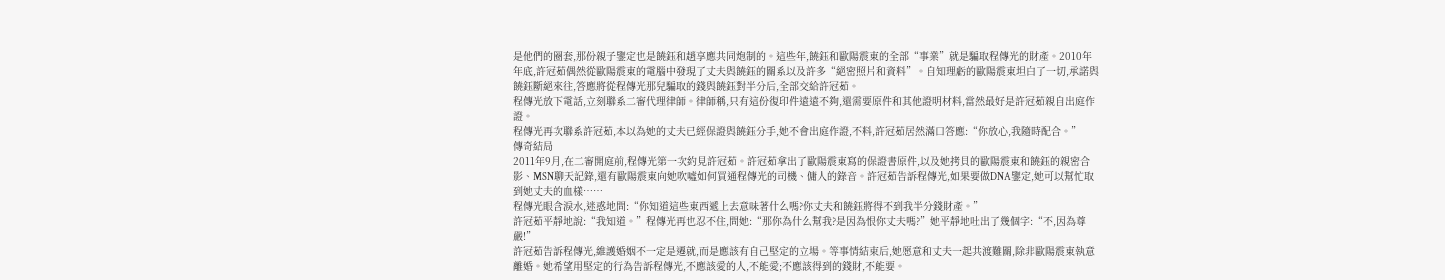是他們的圈套,那份親子鑒定也是饒鈺和趙享應共同炮制的。這些年,饒鈺和歐陽震東的全部“事業”就是騙取程傳光的財產。2010年年底,許冠茹偶然從歐陽震東的電腦中發現了丈夫與饒鈺的關系以及許多“絕密照片和資料”。自知理虧的歐陽震東坦白了一切,承諾與饒鈺斷絕來往,答應將從程傳光那兒騙取的錢與饒鈺對半分后,全部交給許冠茹。
程傳光放下電話,立刻聯系二審代理律師。律師稱,只有這份復印件遠遠不夠,還需要原件和其他證明材料,當然最好是許冠茹親自出庭作證。
程傳光再次聯系許冠茹,本以為她的丈夫已經保證與饒鈺分手,她不會出庭作證,不料,許冠茹居然滿口答應:“你放心,我隨時配合。”
傳奇結局
2011年9月,在二審開庭前,程傳光第一次約見許冠茹。許冠茹拿出了歐陽震東寫的保證書原件,以及她拷貝的歐陽震東和饒鈺的親密合影、MSN聊天記錄,還有歐陽震東向她吹噓如何買通程傳光的司機、傭人的錄音。許冠茹告訴程傳光,如果要做DNA鑒定,她可以幫忙取到她丈夫的血樣……
程傳光眼含淚水,迷惑地問:“你知道這些東西遞上去意味著什么嗎?你丈夫和饒鈺將得不到我半分錢財產。”
許冠茹平靜地說:“我知道。”程傳光再也忍不住,問她:“那你為什么幫我?是因為恨你丈夫嗎?”她平靜地吐出了幾個字:“不,因為尊嚴!”
許冠茹告訴程傳光,維護婚姻不一定是遷就,而是應該有自己堅定的立場。等事情結束后,她愿意和丈夫一起共渡難關,除非歐陽震東執意離婚。她希望用堅定的行為告訴程傳光,不應該愛的人,不能愛;不應該得到的錢財,不能要。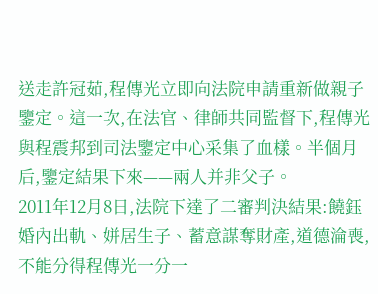送走許冠茹,程傳光立即向法院申請重新做親子鑒定。這一次,在法官、律師共同監督下,程傳光與程震邦到司法鑒定中心采集了血樣。半個月后,鑒定結果下來——兩人并非父子。
2011年12月8日,法院下達了二審判決結果:饒鈺婚內出軌、姘居生子、蓄意謀奪財產,道德淪喪,不能分得程傳光一分一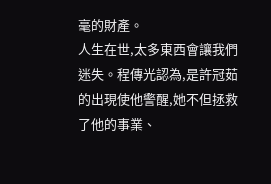毫的財產。
人生在世,太多東西會讓我們迷失。程傳光認為,是許冠茹的出現使他警醒,她不但拯救了他的事業、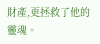財產,更拯救了他的靈魂。